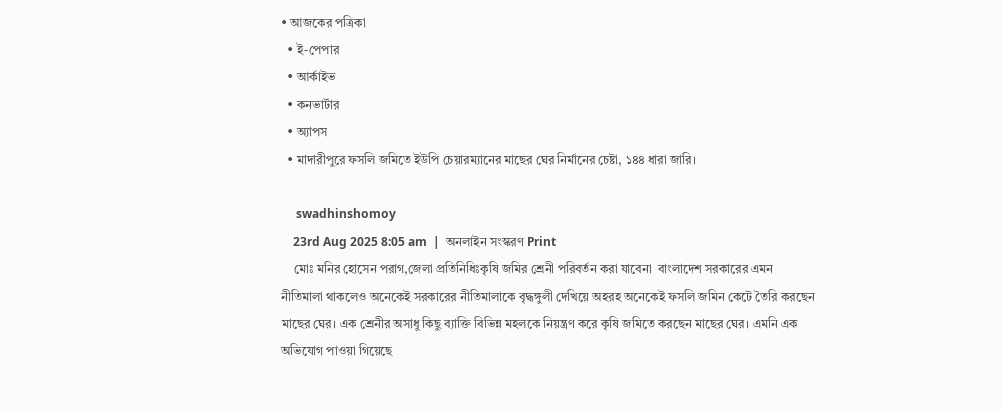• আজকের পত্রিকা
  • ই-পেপার
  • আর্কাইভ
  • কনভার্টার
  • অ্যাপস
  • মাদারীপুরে ফসলি জমিতে ইউপি চেয়ারম্যানের মাছের ঘের নির্মানের চেষ্টা, ১৪৪ ধারা জারি।

     swadhinshomoy
    23rd Aug 2025 8:05 am  |  অনলাইন সংস্করণ Print
    মোঃ মনির হোসেন পরাগ,জেলা প্রতিনিধিঃকৃষি জমির শ্রেনী পরিবর্তন করা যাবেনা  বাংলাদেশ সরকারের এমন নীতিমালা থাকলেও অনেকেই সরকারের নীতিমালাকে বৃদ্ধঙ্গুলী দেখিয়ে অহরহ অনেকেই ফসলি জমিন কেটে তৈরি করছেন মাছের ঘের। এক শ্রেনীর অসাধু কিছু ব্যাক্তি বিভিন্ন মহলকে নিয়ন্ত্রণ করে কৃষি জমিতে করছেন মাছের ঘের। এমনি এক অভিযোগ পাওয়া গিয়েছে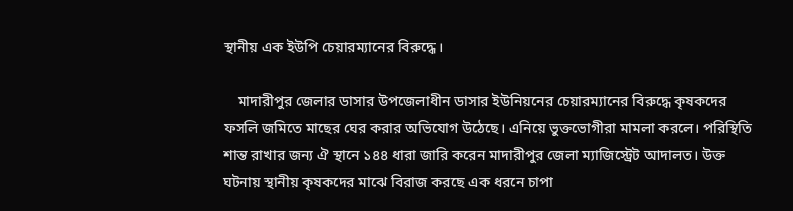স্থানীয় এক ইউপি চেয়ারম্যানের বিরুদ্ধে।

    মাদারীপুর জেলার ডাসার উপজেলাধীন ডাসার ইউনিয়নের চেয়ারম্যানের বিরুদ্ধে কৃষকদের ফসলি জমিতে মাছের ঘের করার অভিযোগ উঠেছে। এনিয়ে ভুক্তভোগীরা মামলা করলে। পরিস্থিতি শান্ত রাখার জন্য ঐ স্থানে ১৪৪ ধারা জারি করেন মাদারীপুর জেলা ম্যাজিস্ট্রেট আদালত। উক্ত ঘটনায় স্থানীয় কৃষকদের মাঝে বিরাজ করছে এক ধরনে চাপা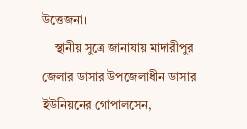উত্তেজনা।
    স্থানীয় সুত্রে জানাযায় মাদারীপুর জেলার ডাসার উপজেলাধীন ডাসার ইউনিয়নের গোপালসেন,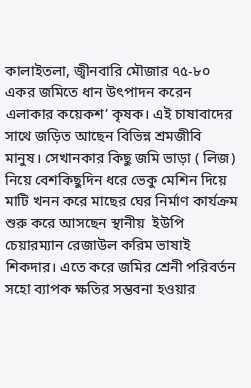কালাইতলা, জ্বীনবারি মৌজার ৭৫-৮০ একর জমিতে ধান উৎপাদন করেন এলাকার কয়েকশ’ কৃষক। এই চাষাবাদের সাথে জড়িত আছেন বিভিন্ন শ্রমজীবি মানুষ। সেখানকার কিছু জমি ভাড়া ( লিজ)  নিয়ে বেশকিছুদিন ধরে ভেকু মেশিন দিয়ে মাটি খনন করে মাছের ঘের নির্মাণ কার্যক্রম শুরু করে আসছেন স্থানীয়  ইউপি চেয়ারম্যান রেজাউল করিম ভাষাই শিকদার। এতে করে জমির শ্রেনী পরিবর্তন সহো ব্যাপক ক্ষতির সম্ভবনা হওয়ার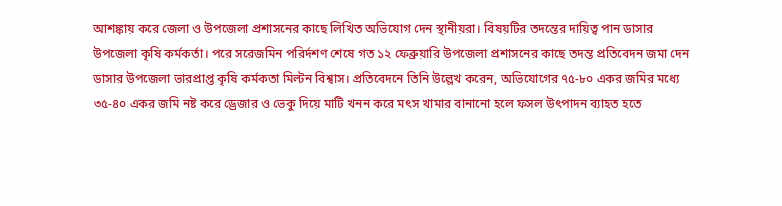আশঙ্কায় করে জেলা ও উপজেলা প্রশাসনের কাছে লিখিত অভিযোগ দেন স্থানীয়রা। বিষয়টির তদন্তের দায়িত্ব পান ডাসার উপজেলা কৃষি কর্মকর্তা। পরে সরেজমিন পরির্দশণ শেষে গত ১২ ফেব্রুয়ারি উপজেলা প্রশাসনের কাছে তদন্ত প্রতিবেদন জমা দেন ডাসার উপজেলা ভারপ্রাপ্ত কৃষি কর্মকতা মিল্টন বিশ্বাস। প্রতিবেদনে তিনি উল্লেখ করেন, অভিযোগের ৭৫-৮০ একর জমির মধ্যে ৩৫-৪০ একর জমি নষ্ট করে ড্রেজার ও ভেকু দিয়ে মাটি খনন করে মৎস খামার বানানো হলে ফসল উৎপাদন ব্যাহত হতে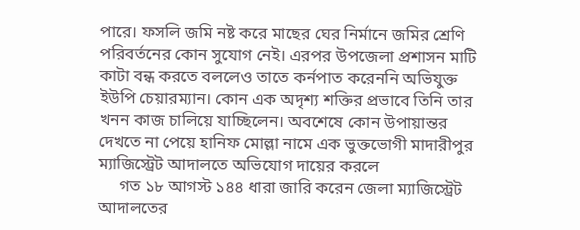পারে। ফসলি জমি নষ্ট করে মাছের ঘের নির্মানে জমির শ্রেণি পরিবর্তনের কোন সুযোগ নেই। এরপর উপজেলা প্রশাসন মাটি কাটা বন্ধ করতে বললেও তাতে কর্নপাত করেননি অভিযুক্ত ইউপি চেয়ারম্যান। কোন এক অদৃশ্য শক্তির প্রভাবে তিনি তার খনন কাজ চালিয়ে যাচ্ছিলেন। অবশেষে কোন উপায়ান্তর দেখতে না পেয়ে হানিফ মোল্লা নামে এক ভুক্তভোগী মাদারীপুর ম্যাজিস্ট্রেট আদালতে অভিযোগ দায়ের করলে
     গত ১৮ আগস্ট ১৪৪ ধারা জারি করেন জেলা ম্যাজিস্ট্রেট আদালতের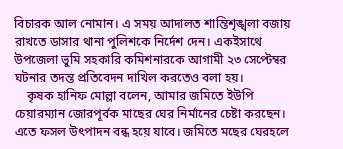বিচারক আল নোমান। এ সময় আদালত শান্তিশৃঙ্খলা বজায় রাখতে ডাসার থানা পুলিশকে নির্দেশ দেন। একইসাথে উপজেলা ভুমি সহকারি কমিশনারকে আগামী ২৩ সেপ্টেম্বর ঘটনার তদন্ত প্রতিবেদন দাখিল করতেও বলা হয়।
    কৃষক হানিফ মোল্লা বলেন, আমার জমিতে ইউপি চেয়ারম্যান জোরপূর্বক মাছের ঘের নির্মানের চেষ্টা করছেন। এতে ফসল উৎপাদন বন্ধ হয়ে যাবে। জমিতে মছের ঘেরহলে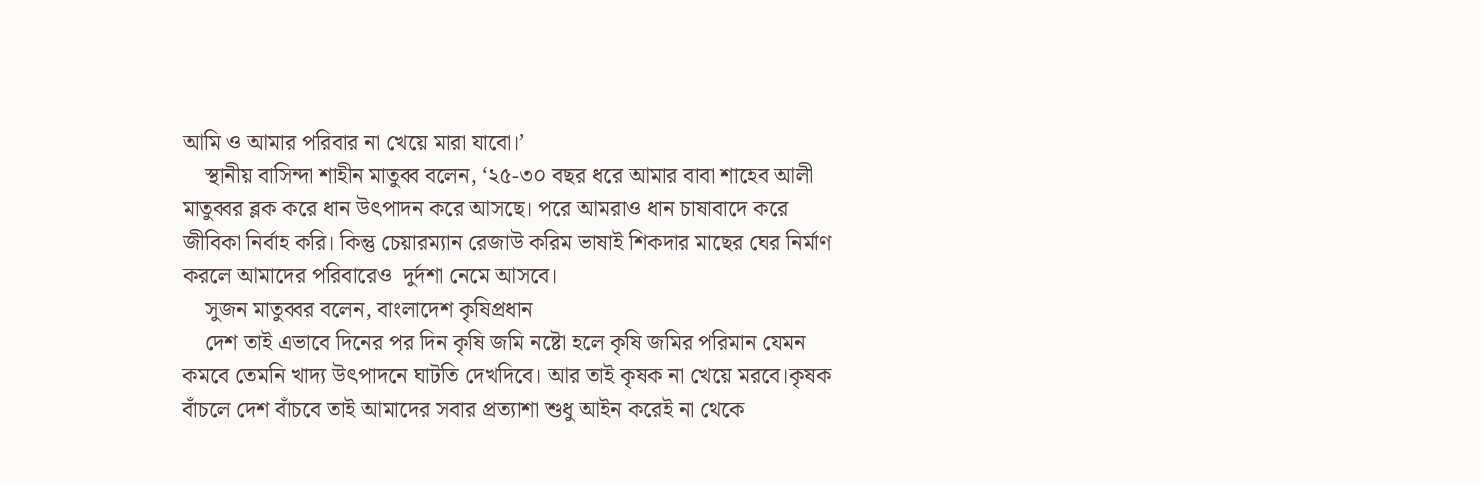আমি ও আমার পরিবার না খেয়ে মারা যাবো।’
    স্থানীয় বাসিন্দা শাহীন মাতুব্ব বলেন, ‘২৫-৩০ বছর ধরে আমার বাবা শাহেব আলী মাতুব্বর ব্লক করে ধান উৎপাদন করে আসছে। পরে আমরাও ধান চাষাবাদে করে জীবিকা নির্বাহ করি। কিন্তু চেয়ারম্যান রেজাউ করিম ভাষাই শিকদার মাছের ঘের নির্মাণ করলে আমাদের পরিবারেও  দুর্দশা নেমে আসবে।
    সুজন মাতুব্বর বলেন, বাংলাদেশ কৃষিপ্রধান
    দেশ তাই এভাবে দিনের পর দিন কৃষি জমি নষ্টো হলে কৃষি জমির পরিমান যেমন কমবে তেমনি খাদ্য উৎপাদনে ঘাটতি দেখদিবে। আর তাই কৃষক না খেয়ে মরবে।কৃষক বাঁচলে দেশ বাঁচবে তাই আমাদের সবার প্রত্যাশা শুধু আইন করেই না থেকে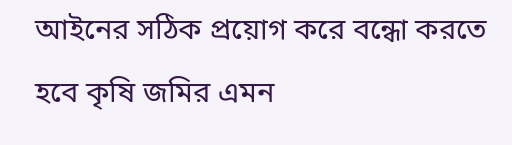আইনের সঠিক প্রয়োগ করে বন্ধো করতে হবে কৃষি জমির এমন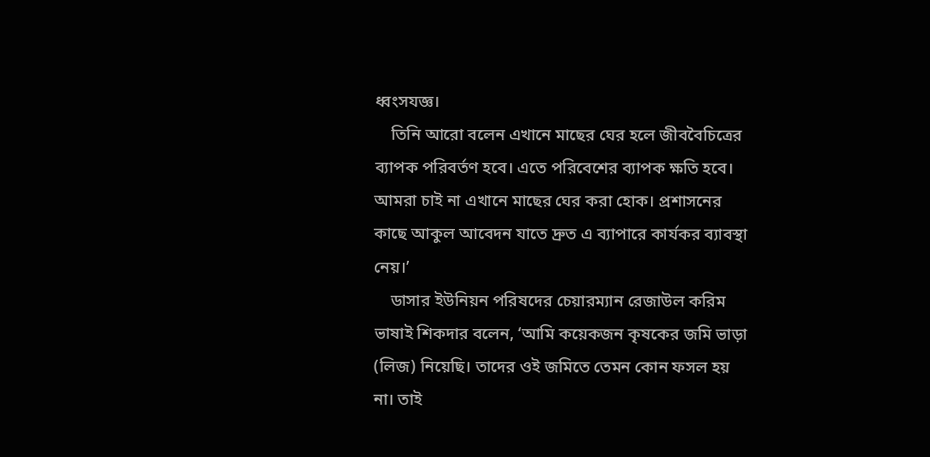ধ্বংসযজ্ঞ।
    তিনি আরো বলেন এখানে মাছের ঘের হলে জীববৈচিত্রের ব্যাপক পরিবর্তণ হবে। এতে পরিবেশের ব্যাপক ক্ষতি হবে। আমরা চাই না এখানে মাছের ঘের করা হোক। প্রশাসনের কাছে আকুল আবেদন যাতে দ্রুত এ ব্যাপারে কার্যকর ব্যাবস্থা নেয়।’
    ডাসার ইউনিয়ন পরিষদের চেয়ারম্যান রেজাউল করিম ভাষাই শিকদার বলেন, ‘আমি কয়েকজন কৃষকের জমি ভাড়া (লিজ) নিয়েছি। তাদের ওই জমিতে তেমন কোন ফসল হয় না। তাই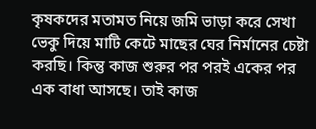কৃষকদের মতামত নিয়ে জমি ভাড়া করে সেখা ভেকু দিয়ে মাটি কেটে মাছের ঘের নির্মানের চেষ্টা করছি। কিন্তু কাজ শুরুর পর পরই একের পর এক বাধা আসছে। তাই কাজ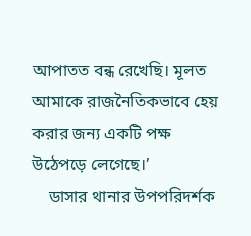আপাতত বন্ধ রেখেছি। মূলত আমাকে রাজনৈতিকভাবে হেয় করার জন্য একটি পক্ষ উঠেপড়ে লেগেছে।’
    ডাসার থানার উপপরিদর্শক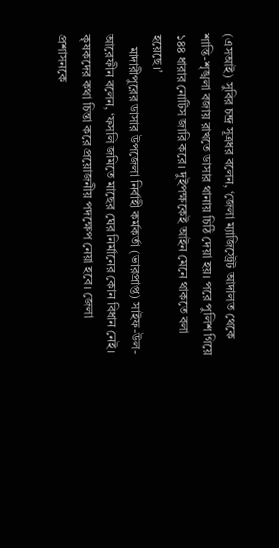(এসআই) সুবির চন্দ্র সূত্রধর বলেন, ‘জেলা ম্যাজিস্ট্রেট আদালত থেকে শান্তি-শৃঙ্খলা বজায় রাখতে ডাসার থানায় চিঠি দেয়া হয়। পরে পুলিশ গিয়ে ১৪৪ ধারার নোটিস জারি করে। দুইপক্ষকেই আইন মেনে থাকতে বলা হয়েছে।’
    মাদারীপুরের ডাসার উপজেলা নির্বাহী কর্মকর্তা (ভারপ্রাপ্ত) সাইফ-উল-আরেফীন বলেন, ‘ফসলি জমিতে মাছের ঘের নির্মানের কোন বিধান নেই। কৃষকদের কথা চিন্তা করে প্রয়োজনীয় পদক্ষেপ নেয়া হবে। জেলা প্রশাসনকে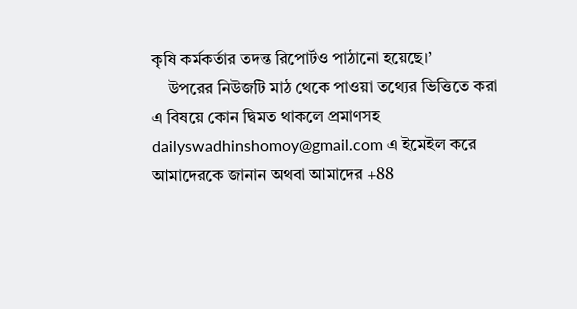কৃষি কর্মকর্তার তদন্ত রিপোর্টও পাঠানো হয়েছে।’
    উপরের নিউজটি মাঠ থেকে পাওয়া তথ্যের ভিত্তিতে করা এ বিষয়ে কোন দ্বিমত থাকলে প্রমাণসহ dailyswadhinshomoy@gmail.com এ ইমেইল করে আমাদেরকে জানান অথবা আমাদের +88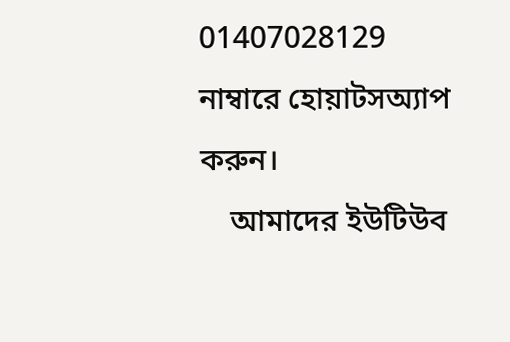01407028129 নাম্বারে হোয়াটসঅ্যাপ করুন।
    আমাদের ইউটিউব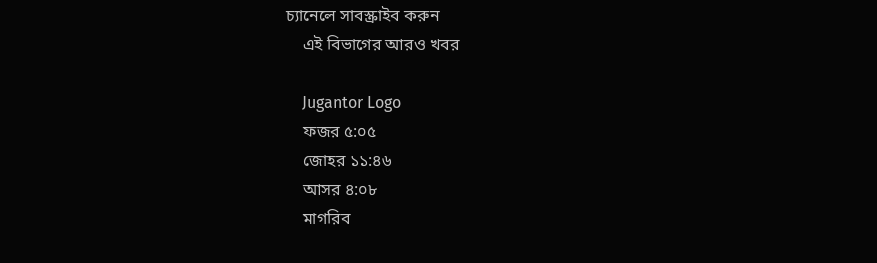চ্যানেলে সাবস্ক্রাইব করুন
    এই বিভাগের আরও খবর

    Jugantor Logo
    ফজর ৫:০৫
    জোহর ১১:৪৬
    আসর ৪:০৮
    মাগরিব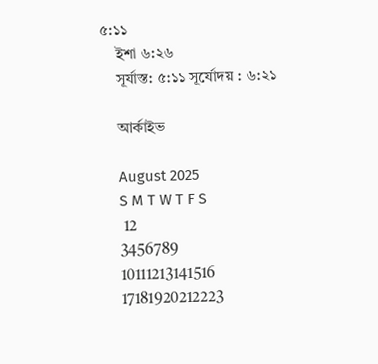৫:১১
    ইশা ৬:২৬
    সূর্যাস্ত: ৫:১১ সূর্যোদয় : ৬:২১

    আর্কাইভ

    August 2025
    S M T W T F S
     12
    3456789
    10111213141516
    17181920212223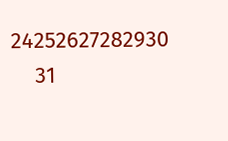24252627282930
    31